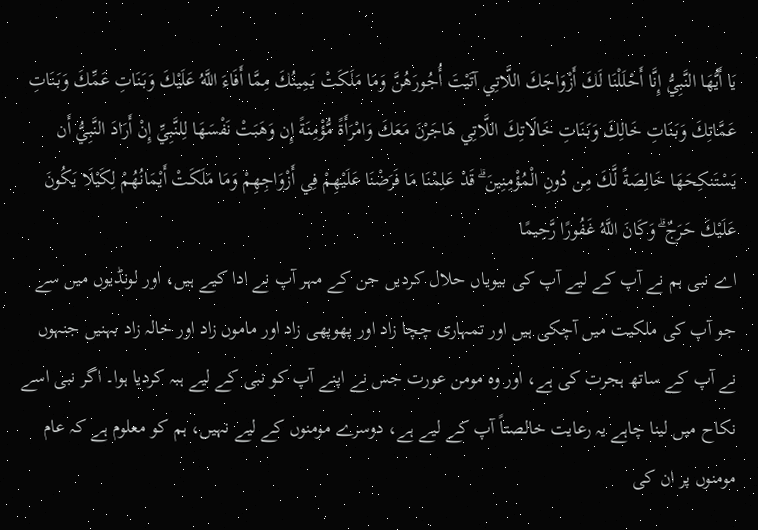يَا أَيُّهَا النَّبِيُّ إِنَّا أَحْلَلْنَا لَكَ أَزْوَاجَكَ اللَّاتِي آتَيْتَ أُجُورَهُنَّ وَمَا مَلَكَتْ يَمِينُكَ مِمَّا أَفَاءَ اللَّهُ عَلَيْكَ وَبَنَاتِ عَمِّكَ وَبَنَاتِ عَمَّاتِكَ وَبَنَاتِ خَالِكَ وَبَنَاتِ خَالَاتِكَ اللَّاتِي هَاجَرْنَ مَعَكَ وَامْرَأَةً مُّؤْمِنَةً إِن وَهَبَتْ نَفْسَهَا لِلنَّبِيِّ إِنْ أَرَادَ النَّبِيُّ أَن يَسْتَنكِحَهَا خَالِصَةً لَّكَ مِن دُونِ الْمُؤْمِنِينَ ۗ قَدْ عَلِمْنَا مَا فَرَضْنَا عَلَيْهِمْ فِي أَزْوَاجِهِمْ وَمَا مَلَكَتْ أَيْمَانُهُمْ لِكَيْلَا يَكُونَ عَلَيْكَ حَرَجٌ ۗ وَكَانَ اللَّهُ غَفُورًا رَّحِيمًا
اے نبی ہم نے آپ کے لیے آپ کی بیویاں حلال کردیں جن کے مہر آپ نے ادا کیے ہیں، اور لونڈیوں میں سے جو آپ کی ملکیت میں آچکی ہیں اور تمہاری چچا زاد اور پھوپھی زاد اور ماموں زاد اور خالہ زاد بہنیں جنہوں نے آپ کے ساتھ ہجرت کی ہے، اور وہ مومن عورت جس نے اپنے آپ کو نبی کے لیے ہبہ کردیا ہوا۔ اگر نبی اسے نکاح میں لینا چاہے یہ رعایت خالصتاً آپ کے لیے ہے، دوسرے مومنوں کے لیے نہیں، ہم کو معلوم ہے کہ عام مومنوں پر ان کی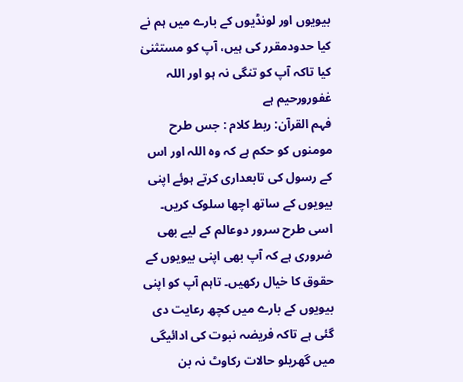بیویوں اور لونڈیوں کے بارے میں ہم نے کیا حدودمقرر کی ہیں، آپ کو مستثنیٰ کیا تاکہ آپ کو تنگی نہ ہو اور اللہ غفورورحیم ہے
فہم القرآن: ربط کلام : جس طرح مومنوں کو حکم ہے کہ وہ اللہ اور اس کے رسول کی تابعداری کرتے ہوئے اپنی بیویوں کے ساتھ اچھا سلوک کریں۔ اسی طرح سرور دوعالم کے لیے بھی ضروری ہے کہ آپ بھی اپنی بیویوں کے حقوق کا خیال رکھیں۔ تاہم آپ کو اپنی بیویوں کے بارے میں کچھ رعایت دی گئی ہے تاکہ فریضہ نبوت کی ادائیگی میں گھریلو حالات رکاوٹ نہ بن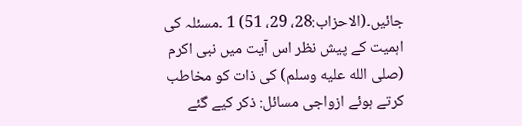جائیں۔(الاحزاب:28، 29، 51) 1 ۔مسئلہ کی اہمیت کے پیش نظر اس آیت میں نبی اکرم (صلى الله عليه وسلم) کی ذات کو مخاطب کرتے ہوئے ازواجی مسائل: ذکر کیے گئے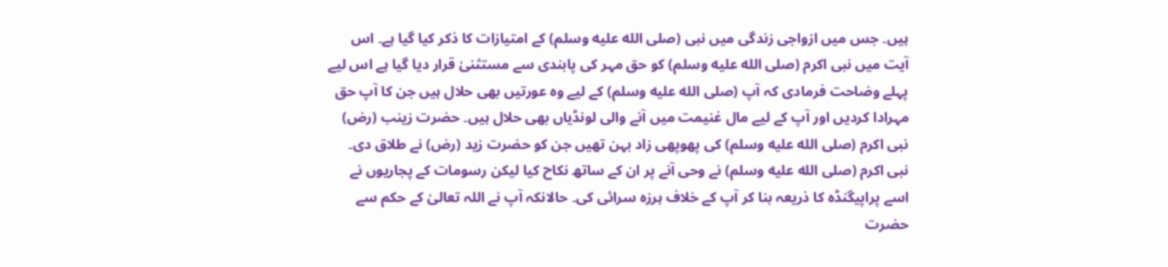ہیں۔ جس میں ازواجی زندگی میں نبی (صلى الله عليه وسلم) کے امتیازات کا ذکر کیا گیا ہے۔ اس آیت میں نبی اکرم (صلى الله عليه وسلم) کو حق مہر کی پابندی سے مستثنیٰ قرار دیا گیا ہے اس لیے پہلے وضاحت فرمادی کہ آپ (صلى الله عليه وسلم) کے لیے وہ عورتیں بھی حلال ہیں جن کا آپ حق مہرادا کردیں اور آپ کے لیے مال غنیمت میں آنے والی لونڈیاں بھی حلال ہیں۔ حضرت زینب (رض) نبی اکرم (صلى الله عليه وسلم) کی پھوپھی زاد بہن تھیں جن کو حضرت زید (رض) نے طلاق دی۔ نبی اکرم (صلى الله عليه وسلم) نے وحی آنے پر ان کے ساتھ نکاح کیا لیکن رسومات کے پجاریوں نے اسے پراپیگنڈہ کا ذریعہ بنا کر آپ کے خلاف ہرزہ سرائی کی۔ حالانکہ آپ نے اللہ تعالیٰ کے حکم سے حضرت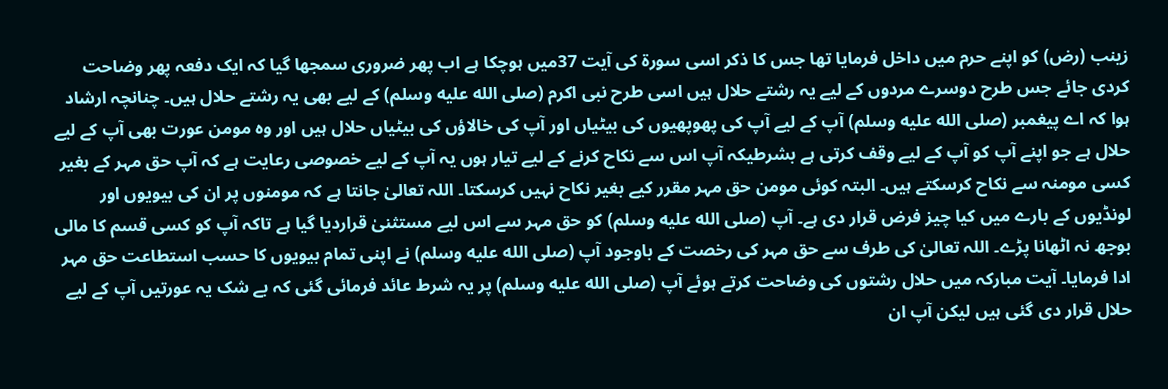زینب (رض) کو اپنے حرم میں داخل فرمایا تھا جس کا ذکر اسی سورۃ کی آیت 37میں ہوچکا ہے اب پھر ضروری سمجھا گیا کہ ایک دفعہ پھر وضاحت کردی جائے جس طرح دوسرے مردوں کے لیے یہ رشتے حلال ہیں اسی طرح نبی اکرم (صلى الله عليه وسلم) کے لیے بھی یہ رشتے حلال ہیں۔ چنانچہ ارشاد ہوا کہ اے پیغمبر (صلى الله عليه وسلم) آپ کے لیے آپ کی پھوپھیوں کی بیٹیاں اور آپ کی خالاؤں کی بیٹیاں حلال ہیں اور وہ مومن عورت بھی آپ کے لیے حلال ہے جو اپنے آپ کو آپ کے لیے وقف کرتی ہے بشرطیکہ آپ اس سے نکاح کرنے کے لیے تیار ہوں یہ آپ کے لیے خصوصی رعایت ہے کہ آپ حق مہر کے بغیر کسی مومنہ سے نکاح کرسکتے ہیں۔ البتہ کوئی مومن حق مہر مقرر کیے بغیر نکاح نہیں کرسکتا۔ اللہ تعالیٰ جانتا ہے کہ مومنوں پر ان کی بیویوں اور لونڈیوں کے بارے میں کیا چیز فرض قرار دی ہے۔ آپ (صلى الله عليه وسلم) کو حق مہر سے اس لیے مستثنیٰ قراردیا گیا ہے تاکہ آپ کو کسی قسم کا مالی بوجھ نہ اٹھانا پڑے۔ اللہ تعالیٰ کی طرف سے حق مہر کی رخصت کے باوجود آپ (صلى الله عليه وسلم) نے اپنی تمام بیویوں کا حسب استطاعت حق مہر ادا فرمایا۔ آیت مبارکہ میں حلال رشتوں کی وضاحت کرتے ہوئے آپ (صلى الله عليه وسلم) پر یہ شرط عائد فرمائی گئی کہ بے شک یہ عورتیں آپ کے لیے حلال قرار دی گئی ہیں لیکن آپ ان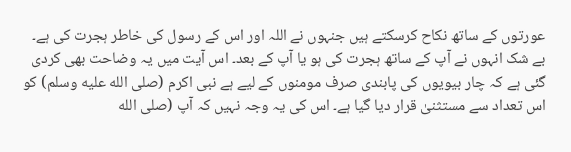عورتوں کے ساتھ نکاح کرسکتے ہیں جنہوں نے اللہ اور اس کے رسول کی خاطر ہجرت کی ہے۔ بے شک انہوں نے آپ کے ساتھ ہجرت کی ہو یا آپ کے بعد۔ اس آیت میں یہ وضاحت بھی کردی گئی ہے کہ چار بیویوں کی پابندی صرف مومنوں کے لیے ہے نبی اکرم (صلى الله عليه وسلم) کو اس تعداد سے مستثنیٰ قرار دیا گیا ہے۔ اس کی یہ وجہ نہیں کہ آپ (صلى الله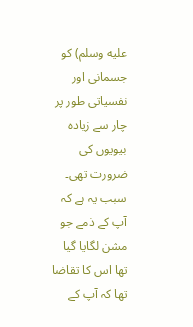عليه وسلم) کو جسمانی اور نفسیاتی طور پر چار سے زیادہ بیویوں کی ضرورت تھی۔ سبب یہ ہے کہ آپ کے ذمے جو مشن لگایا گیا تھا اس کا تقاضا تھا کہ آپ کے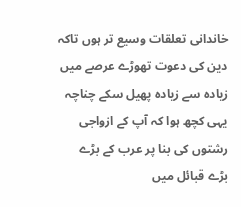خاندانی تعلقات وسیع تر ہوں تاکہ دین کی دعوت تھوڑے عرصے میں زیادہ سے زیادہ پھیل سکے چناچہ یہی کچھ ہوا کہ آپ کے ازواجی رشتوں کی بنا پر عرب کے بڑے بڑے قبائل میں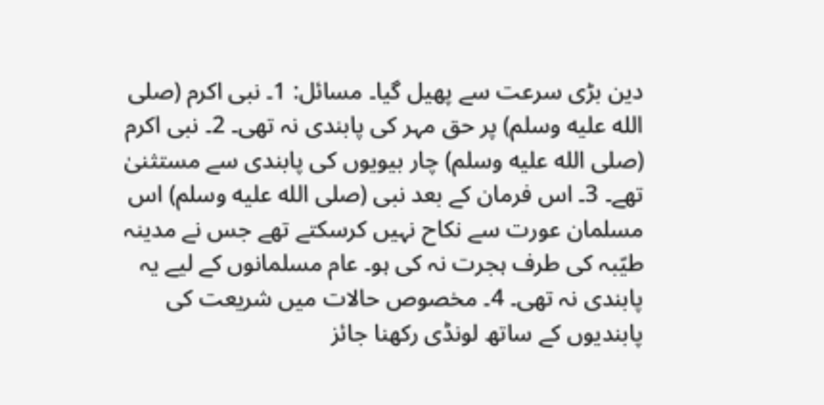دین بڑی سرعت سے پھیل گیا۔ مسائل: 1۔ نبی اکرم (صلى الله عليه وسلم) پر حق مہر کی پابندی نہ تھی۔ 2۔ نبی اکرم (صلى الله عليه وسلم) چار بیویوں کی پابندی سے مستثنیٰ تھے۔ 3۔ اس فرمان کے بعد نبی (صلى الله عليه وسلم) اس مسلمان عورت سے نکاح نہیں کرسکتے تھے جس نے مدینہ طیّبہ کی طرف ہجرت نہ کی ہو۔ عام مسلمانوں کے لیے یہ پابندی نہ تھی۔ 4۔ مخصوص حالات میں شریعت کی پابندیوں کے ساتھ لونڈی رکھنا جائز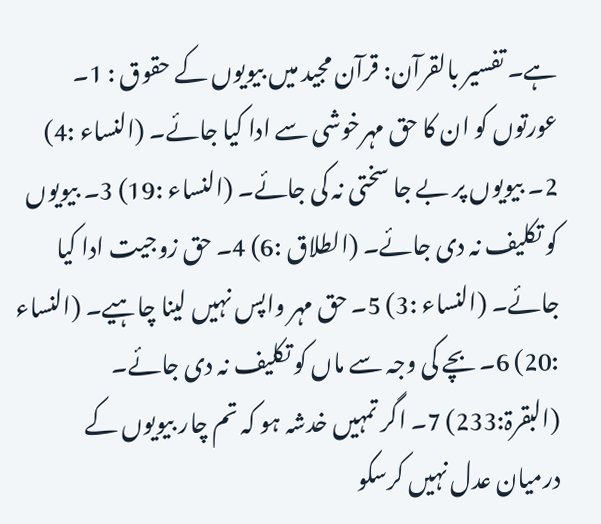ہے۔ تفسیر بالقرآن: قرآن مجید میں بیویوں کے حقوق : 1۔ عورتوں کو ان کا حق مہرخوشی سے ادا کیا جائے۔ (النساء :4) 2۔ بیویوں پر بے جا سختی نہ کی جائے۔ (النساء :19) 3۔ بیویوں کو تکلیف نہ دی جائے۔ (الطلاق :6) 4۔ حق زوجیت ادا کیا جائے۔ (النساء :3) 5۔ حق مہر واپس نہیں لینا چاہیے۔ (النساء :20) 6۔ بچے کی وجہ سے ماں کو تکلیف نہ دی جائے۔ (البقرۃ:233) 7۔ اگر تمہیں خدشہ ہو کہ تم چار بیویوں کے درمیان عدل نہیں کرسکو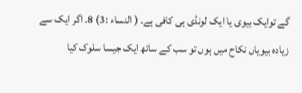گے توایک بیوی یا ایک لونڈی ہی کافی ہے۔ ( النساء :3) 8۔ اگر ایک سے زیادہ بیویاں نکاح میں ہوں تو سب کے ساتھ ایک جیسا سلوک کیا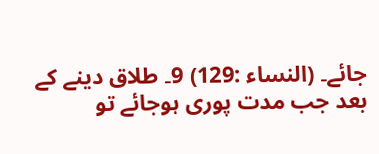جائے۔ (النساء :129) 9۔ طلاق دینے کے بعد جب مدت پوری ہوجائے تو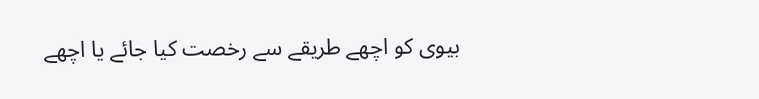بیوی کو اچھے طریقے سے رخصت کیا جائے یا اچھے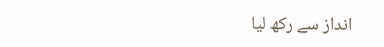انداز سے رکھ لیا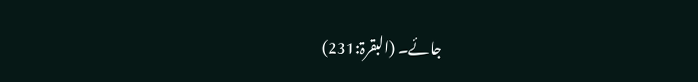جائے۔ (البقرۃ:231)